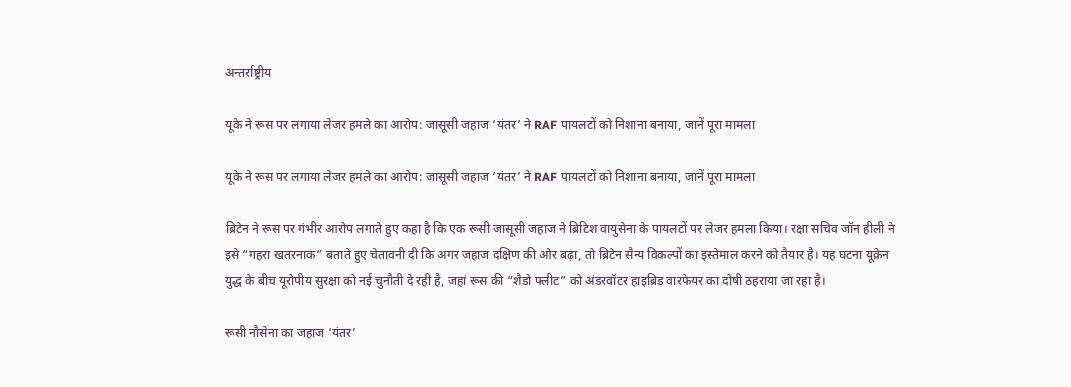अन्तर्राष्ट्रीय

यूके ने रूस पर लगाया लेजर हमले का आरोप: जासूसी जहाज ‘यंतर’ ने RAF पायलटों को निशाना बनाया, जानें पूरा मामला

यूके ने रूस पर लगाया लेजर हमले का आरोप: जासूसी जहाज ‘यंतर’ ने RAF पायलटों को निशाना बनाया, जानें पूरा मामला

ब्रिटेन ने रूस पर गंभीर आरोप लगाते हुए कहा है कि एक रूसी जासूसी जहाज ने ब्रिटिश वायुसेना के पायलटों पर लेजर हमला किया। रक्षा सचिव जॉन हीली ने इसे “गहरा खतरनाक” बताते हुए चेतावनी दी कि अगर जहाज दक्षिण की ओर बढ़ा, तो ब्रिटेन सैन्य विकल्पों का इस्तेमाल करने को तैयार है। यह घटना यूक्रेन युद्ध के बीच यूरोपीय सुरक्षा को नई चुनौती दे रही है, जहां रूस की “शैडो फ्लीट” को अंडरवॉटर हाइब्रिड वारफेयर का दोषी ठहराया जा रहा है।

रूसी नौसेना का जहाज ‘यंतर’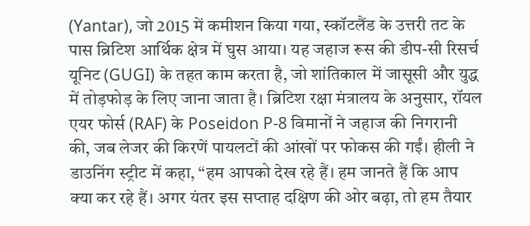(Yantar), जो 2015 में कमीशन किया गया, स्कॉटलैंड के उत्तरी तट के पास ब्रिटिश आर्थिक क्षेत्र में घुस आया। यह जहाज रूस की डीप-सी रिसर्च यूनिट (GUGI) के तहत काम करता है, जो शांतिकाल में जासूसी और युद्ध में तोड़फोड़ के लिए जाना जाता है। ब्रिटिश रक्षा मंत्रालय के अनुसार, रॉयल एयर फोर्स (RAF) के Poseidon P-8 विमानों ने जहाज की निगरानी की, जब लेजर की किरणें पायलटों की आंखों पर फोकस की गईं। हीली ने डाउनिंग स्ट्रीट में कहा, “हम आपको देख रहे हैं। हम जानते हैं कि आप क्या कर रहे हैं। अगर यंतर इस सप्ताह दक्षिण की ओर बढ़ा, तो हम तैयार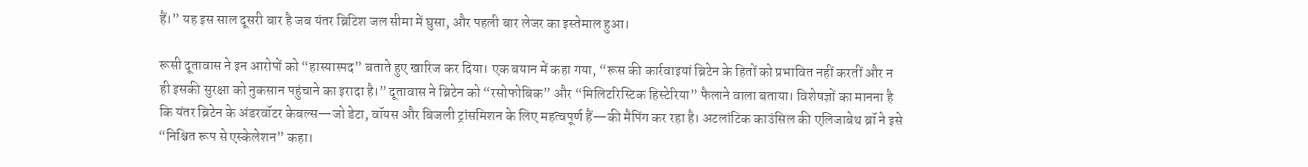हैं।” यह इस साल दूसरी बार है जब यंतर ब्रिटिश जल सीमा में घुसा, और पहली बार लेजर का इस्तेमाल हुआ।

रूसी दूतावास ने इन आरोपों को “हास्यास्पद” बताते हुए खारिज कर दिया। एक बयान में कहा गया, “रूस की कार्रवाइयां ब्रिटेन के हितों को प्रभावित नहीं करतीं और न ही इसकी सुरक्षा को नुकसान पहुंचाने का इरादा है।” दूतावास ने ब्रिटेन को “रसोफोबिक” और “मिलिटरिस्टिक हिस्टेरिया” फैलाने वाला बताया। विशेषज्ञों का मानना है कि यंतर ब्रिटेन के अंडरवॉटर केबल्स—जो डेटा, वॉयस और बिजली ट्रांसमिशन के लिए महत्वपूर्ण हैं—की मैपिंग कर रहा है। अटलांटिक काउंसिल की एलिजाबेथ ब्रॉ ने इसे “निश्चित रूप से एस्केलेशन” कहा।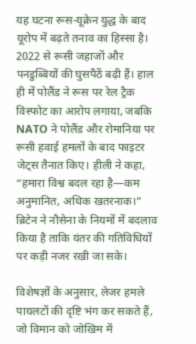यह घटना रूस-यूक्रेन युद्ध के बाद यूरोप में बढ़ते तनाव का हिस्सा है। 2022 से रूसी जहाजों और पनडुब्बियों की घुसपैठें बढ़ी हैं। हाल ही में पोलैंड ने रूस पर रेल ट्रैक विस्फोट का आरोप लगाया, जबकि NATO ने पोलैंड और रोमानिया पर रूसी हवाई हमलों के बाद फाइटर जेट्स तैनात किए। हीली ने कहा, “हमारा विश्व बदल रहा है—कम अनुमानित, अधिक खतरनाक।” ब्रिटेन ने नौसेना के नियमों में बदलाव किया है ताकि यंतर की गतिविधियों पर कड़ी नजर रखी जा सके।

विशेषज्ञों के अनुसार, लेजर हमले पायलटों की दृष्टि भंग कर सकते हैं, जो विमान को जोखिम में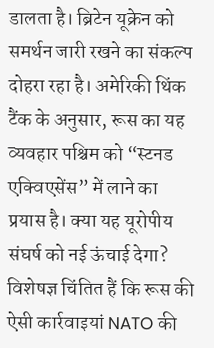डालता है। ब्रिटेन यूक्रेन को समर्थन जारी रखने का संकल्प दोहरा रहा है। अमेरिकी थिंक टैंक के अनुसार, रूस का यह व्यवहार पश्चिम को “स्टनड एक्विएसेंस” में लाने का प्रयास है। क्या यह यूरोपीय संघर्ष को नई ऊंचाई देगा? विशेषज्ञ चिंतित हैं कि रूस की ऐसी कार्रवाइयां NATO की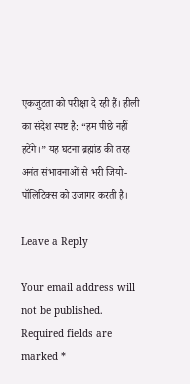एकजुटता को परीक्षा दे रही हैं। हीली का संदेश स्पष्ट है: “हम पीछे नहीं हटेंगे।” यह घटना ब्रह्मांड की तरह अनंत संभावनाओं से भरी जियो-पॉलिटिक्स को उजागर करती है।

Leave a Reply

Your email address will not be published. Required fields are marked *